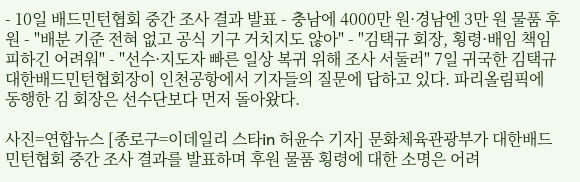- 10일 배드민턴협회 중간 조사 결과 발표 - 충남에 4000만 원·경남엔 3만 원 물품 후원 - "배분 기준 전혀 없고 공식 기구 거치지도 않아" - "김택규 회장, 횡령·배임 책임 피하긴 어려워" - "선수·지도자 빠른 일상 복귀 위해 조사 서둘러" 7일 귀국한 김택규 대한배드민턴협회장이 인천공항에서 기자들의 질문에 답하고 있다. 파리올림픽에 동행한 김 회장은 선수단보다 먼저 돌아왔다.

사진=연합뉴스 [종로구=이데일리 스타in 허윤수 기자] 문화체육관광부가 대한배드민턴협회 중간 조사 결과를 발표하며 후원 물품 횡령에 대한 소명은 어려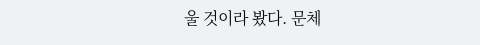울 것이라 봤다. 문체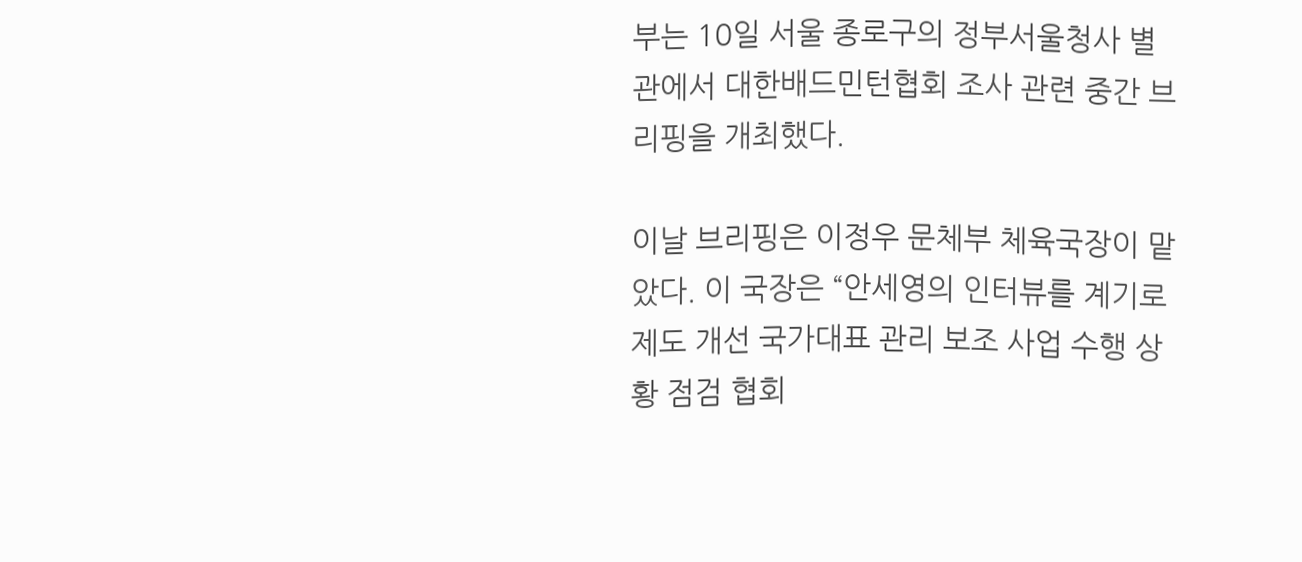부는 10일 서울 종로구의 정부서울청사 별관에서 대한배드민턴협회 조사 관련 중간 브리핑을 개최했다.

이날 브리핑은 이정우 문체부 체육국장이 맡았다. 이 국장은 “안세영의 인터뷰를 계기로 제도 개선 국가대표 관리 보조 사업 수행 상황 점검 협회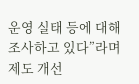운영 실태 등에 대해 조사하고 있다”라며 제도 개선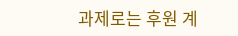과제로는 후원 계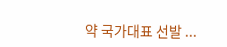약 국가대표 선발 ...